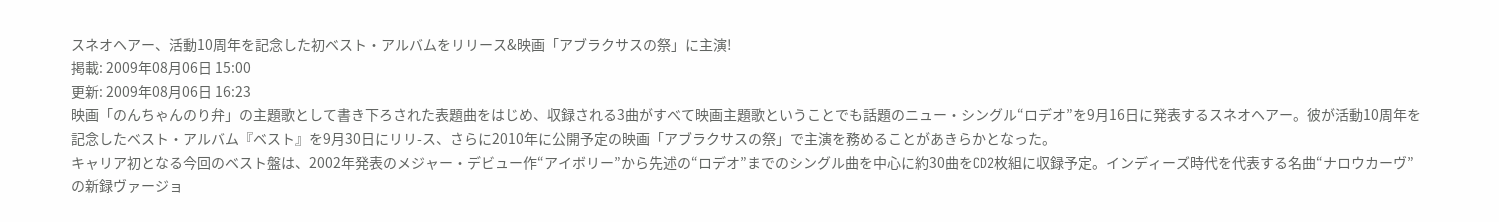スネオヘアー、活動10周年を記念した初ベスト・アルバムをリリース&映画「アブラクサスの祭」に主演!
掲載: 2009年08月06日 15:00
更新: 2009年08月06日 16:23
映画「のんちゃんのり弁」の主題歌として書き下ろされた表題曲をはじめ、収録される3曲がすべて映画主題歌ということでも話題のニュー・シングル“ロデオ”を9月16日に発表するスネオヘアー。彼が活動10周年を記念したベスト・アルバム『ベスト』を9月30日にリリ-ス、さらに2010年に公開予定の映画「アブラクサスの祭」で主演を務めることがあきらかとなった。
キャリア初となる今回のベスト盤は、2002年発表のメジャー・デビュー作“アイボリー”から先述の“ロデオ”までのシングル曲を中心に約30曲をCD2枚組に収録予定。インディーズ時代を代表する名曲“ナロウカーヴ”の新録ヴァージョ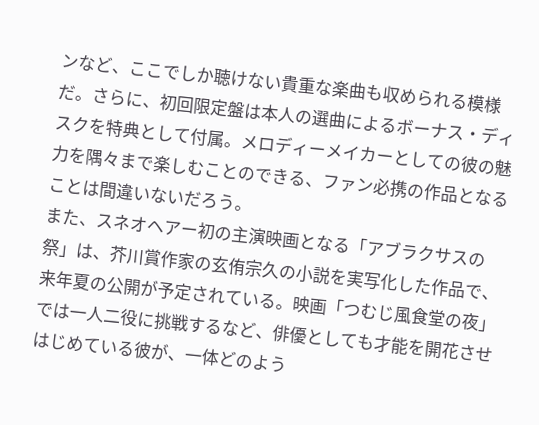ンなど、ここでしか聴けない貴重な楽曲も収められる模様だ。さらに、初回限定盤は本人の選曲によるボーナス・ディスクを特典として付属。メロディーメイカーとしての彼の魅力を隅々まで楽しむことのできる、ファン必携の作品となることは間違いないだろう。
また、スネオヘアー初の主演映画となる「アブラクサスの祭」は、芥川賞作家の玄侑宗久の小説を実写化した作品で、来年夏の公開が予定されている。映画「つむじ風食堂の夜」では一人二役に挑戦するなど、俳優としても才能を開花させはじめている彼が、一体どのよう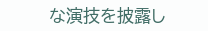な演技を披露し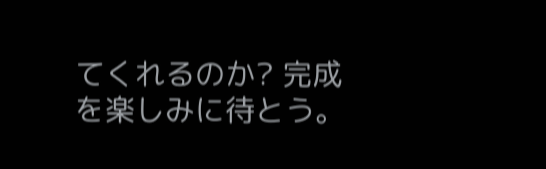てくれるのか? 完成を楽しみに待とう。